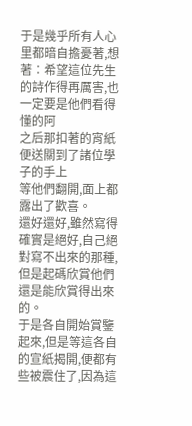于是幾乎所有人心里都暗自擔憂著,想著∶希望這位先生的詩作得再厲害,也一定要是他們看得懂的阿
之后那扣著的宵紙便送關到了諸位學子的手上
等他們翻開,面上都露出了歡喜。
還好還好,雖然寫得確實是絕好,自己絕對寫不出來的那種,但是起碼欣賞他們還是能欣賞得出來的。
于是各自開始賞鑒起來,但是等這各自的宣紙揭開,便都有些被震住了,因為這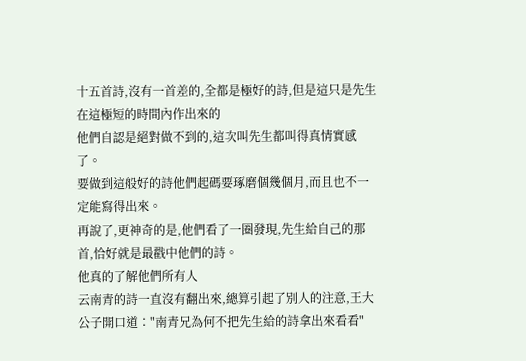十五首詩,沒有一首差的,全都是極好的詩,但是這只是先生在這極短的時間內作出來的
他們自認是絕對做不到的,這次叫先生都叫得真情實感了。
要做到這般好的詩他們起碼要琢磨個幾個月,而且也不一定能寫得出來。
再說了,更神奇的是,他們看了一圈發現,先生給自己的那首,恰好就是最戳中他們的詩。
他真的了解他們所有人
云南青的詩一直沒有翻出來,總算引起了別人的注意,王大公子開口道∶"南青兄為何不把先生給的詩拿出來看看"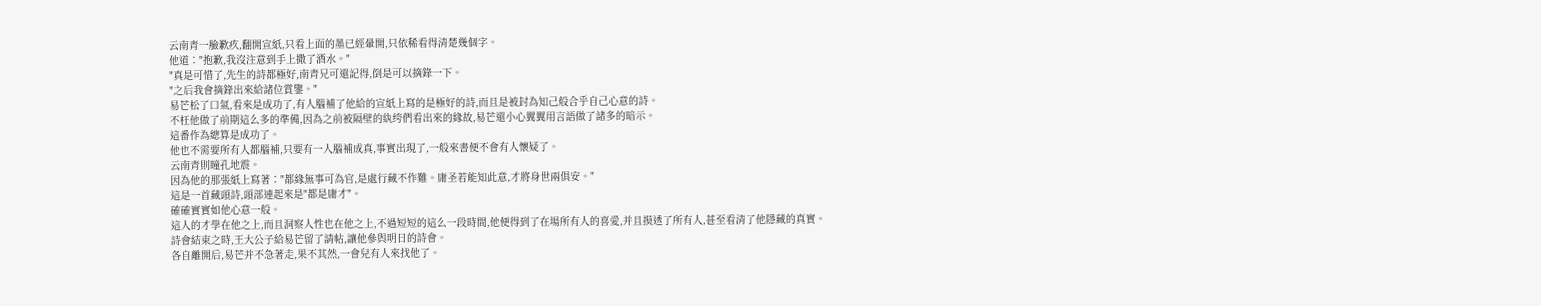云南青一臉歉疚,翻開宣紙,只看上面的墨已經暈開,只依稀看得清楚幾個字。
他道∶"抱歉,我沒注意到手上撒了酒水。"
"真是可惜了,先生的詩都極好,南青兄可還記得,倒是可以摘錄一下。
"之后我會摘錄出來給諸位賞鑒。"
易芒松了口氣,看來是成功了,有人腦補了他給的宣紙上寫的是極好的詩,而且是被封為知己般合乎自己心意的詩。
不枉他做了前期這么多的準備,因為之前被隔壁的紈绔們看出來的緣故,易芒還小心翼翼用言語做了諸多的暗示。
這番作為總算是成功了。
他也不需要所有人都腦補,只要有一人腦補成真,事實出現了,一般來書便不會有人懷疑了。
云南青則瞳孔地震。
因為他的那張紙上寫著∶"都緣無事可為官,是處行藏不作難。庸圣若能知此意,才將身世兩俱安。"
這是一首藏頭詩,頭部連起來是"都是庸才"。
確確實實如他心意一般。
這人的才學在他之上,而且洞察人性也在他之上,不過短短的這么一段時間,他便得到了在場所有人的喜愛,并且摸透了所有人,甚至看清了他隱藏的真實。
詩會結束之時,王大公子給易芒留了請帖,讓他參與明日的詩會。
各自離開后,易芒并不急著走,果不其然,一會兒有人來找他了。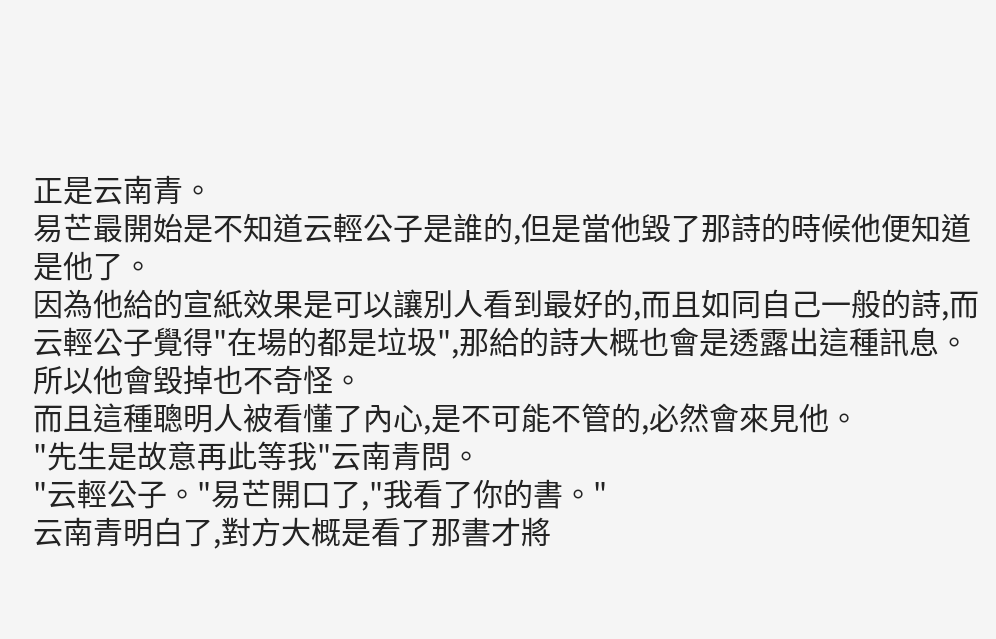正是云南青。
易芒最開始是不知道云輕公子是誰的,但是當他毀了那詩的時候他便知道是他了。
因為他給的宣紙效果是可以讓別人看到最好的,而且如同自己一般的詩,而云輕公子覺得"在場的都是垃圾",那給的詩大概也會是透露出這種訊息。
所以他會毀掉也不奇怪。
而且這種聰明人被看懂了內心,是不可能不管的,必然會來見他。
"先生是故意再此等我"云南青問。
"云輕公子。"易芒開口了,"我看了你的書。"
云南青明白了,對方大概是看了那書才將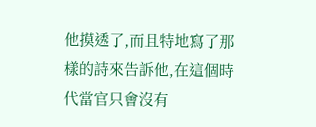他摸透了,而且特地寫了那樣的詩來告訴他,在這個時代當官只會沒有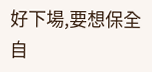好下場,要想保全自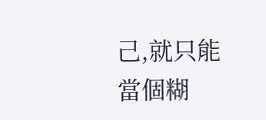己,就只能當個糊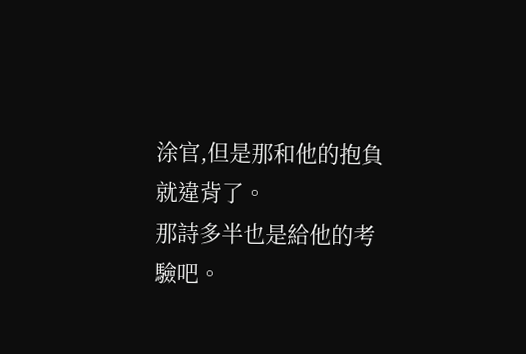涂官,但是那和他的抱負就違背了。
那詩多半也是給他的考驗吧。